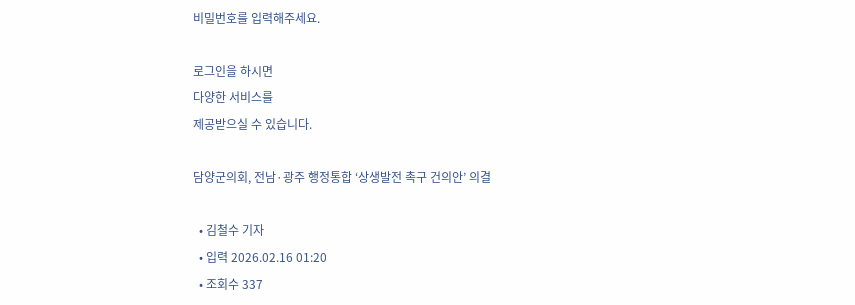비밀번호를 입력해주세요.

로그인을 하시면
다양한 서비스를
제공받으실 수 있습니다.

담양군의회, 전남·광주 행정통합 ‘상생발전 촉구 건의안’ 의결

  • 김철수 기자
  • 입력 2026.02.16 01:20
  • 조회수 337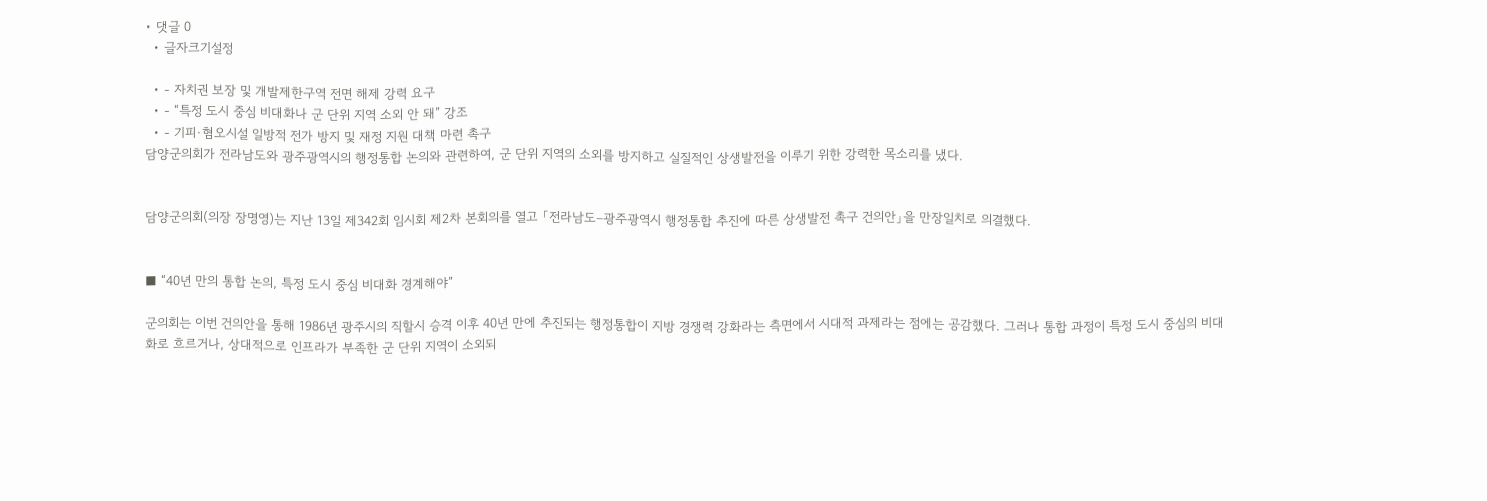• 댓글 0
  • 글자크기설정

  • - 자치권 보장 및 개발제한구역 전면 해제 강력 요구
  • - “특정 도시 중심 비대화나 군 단위 지역 소외 안 돼” 강조
  • - 기피·혐오시설 일방적 전가 방지 및 재정 지원 대책 마련 촉구
담양군의회가 전라남도와 광주광역시의 행정통합 논의와 관련하여, 군 단위 지역의 소외를 방지하고 실질적인 상생발전을 이루기 위한 강력한 목소리를 냈다.


담양군의회(의장 장명영)는 지난 13일 제342회 임시회 제2차 본회의를 열고 「전라남도–광주광역시 행정통합 추진에 따른 상생발전 촉구 건의안」을 만장일치로 의결했다.


■ “40년 만의 통합 논의, 특정 도시 중심 비대화 경계해야”

군의회는 이번 건의안을 통해 1986년 광주시의 직할시 승격 이후 40년 만에 추진되는 행정통합이 지방 경쟁력 강화라는 측면에서 시대적 과제라는 점에는 공감했다. 그러나 통합 과정이 특정 도시 중심의 비대화로 흐르거나, 상대적으로 인프라가 부족한 군 단위 지역이 소외되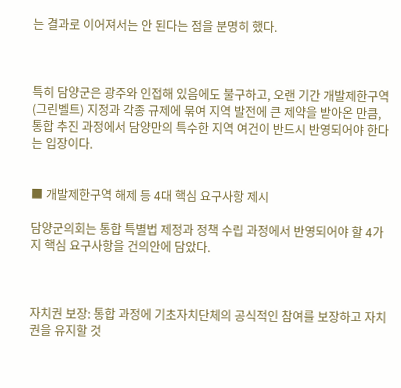는 결과로 이어져서는 안 된다는 점을 분명히 했다.



특히 담양군은 광주와 인접해 있음에도 불구하고, 오랜 기간 개발제한구역(그린벨트) 지정과 각종 규제에 묶여 지역 발전에 큰 제약을 받아온 만큼, 통합 추진 과정에서 담양만의 특수한 지역 여건이 반드시 반영되어야 한다는 입장이다.


■ 개발제한구역 해제 등 4대 핵심 요구사항 제시

담양군의회는 통합 특별법 제정과 정책 수립 과정에서 반영되어야 할 4가지 핵심 요구사항을 건의안에 담았다.



자치권 보장: 통합 과정에 기초자치단체의 공식적인 참여를 보장하고 자치권을 유지할 것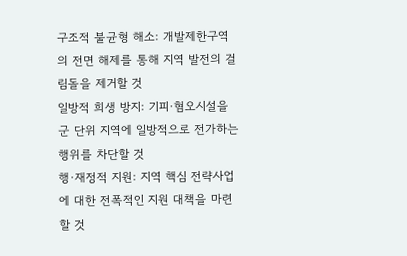구조적 불균형 해소: 개발제한구역의 전면 해제를 통해 지역 발전의 걸림돌을 제거할 것
일방적 희생 방지: 기피·혐오시설을 군 단위 지역에 일방적으로 전가하는 행위를 차단할 것
행·재정적 지원: 지역 핵심 전략사업에 대한 전폭적인 지원 대책을 마련할 것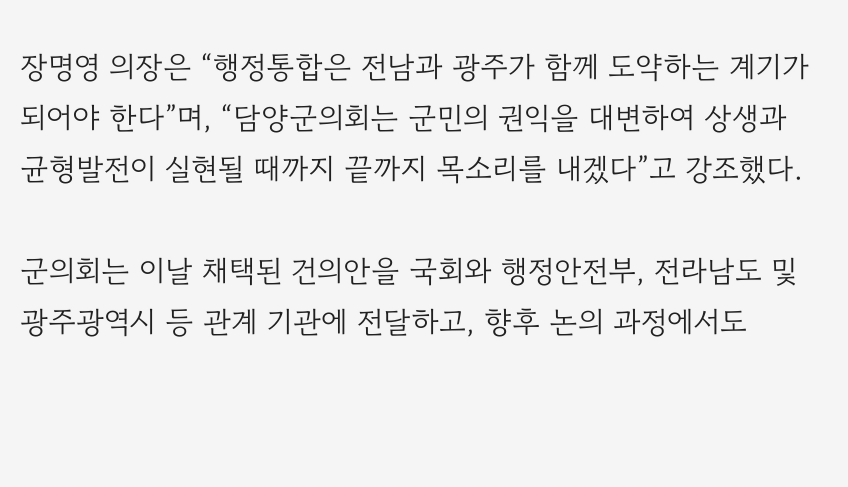장명영 의장은 “행정통합은 전남과 광주가 함께 도약하는 계기가 되어야 한다”며, “담양군의회는 군민의 권익을 대변하여 상생과 균형발전이 실현될 때까지 끝까지 목소리를 내겠다”고 강조했다.

군의회는 이날 채택된 건의안을 국회와 행정안전부, 전라남도 및 광주광역시 등 관계 기관에 전달하고, 향후 논의 과정에서도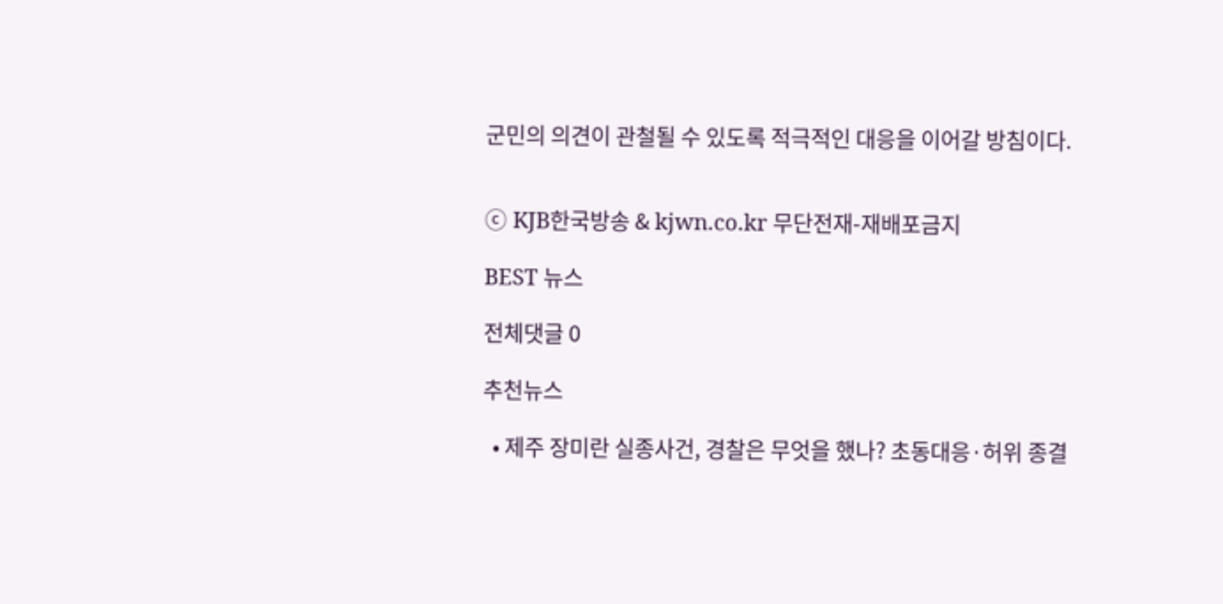군민의 의견이 관철될 수 있도록 적극적인 대응을 이어갈 방침이다.


ⓒ KJB한국방송 & kjwn.co.kr 무단전재-재배포금지

BEST 뉴스

전체댓글 0

추천뉴스

  • 제주 장미란 실종사건, 경찰은 무엇을 했나? 초동대응·허위 종결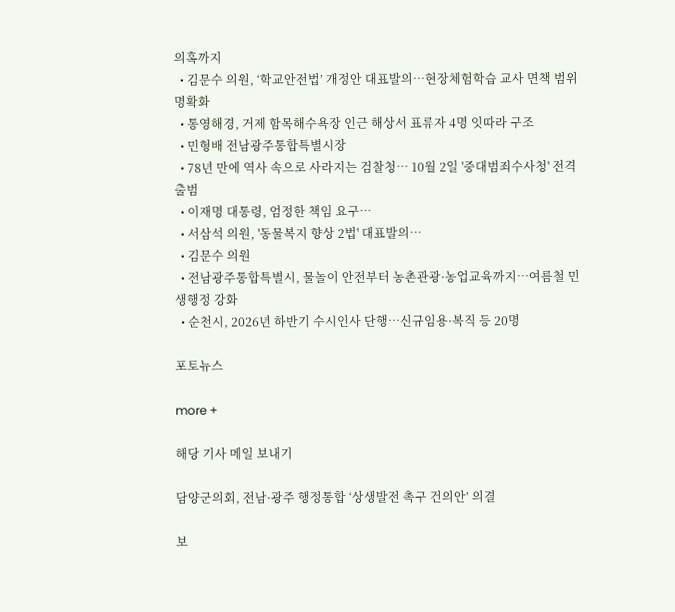의혹까지
  • 김문수 의원, ‘학교안전법’ 개정안 대표발의…현장체험학습 교사 면책 범위 명확화
  • 통영해경, 거제 함목해수욕장 인근 해상서 표류자 4명 잇따라 구조
  • 민형배 전남광주통합특별시장
  • 78년 만에 역사 속으로 사라지는 검찰청… 10월 2일 '중대범죄수사청' 전격 출범
  • 이재명 대통령, 엄정한 책임 요구…
  • 서삼석 의원, '동물복지 향상 2법' 대표발의…
  • 김문수 의원
  • 전남광주통합특별시, 물놀이 안전부터 농촌관광·농업교육까지…여름철 민생행정 강화
  • 순천시, 2026년 하반기 수시인사 단행…신규임용·복직 등 20명

포토뉴스

more +

해당 기사 메일 보내기

담양군의회, 전남·광주 행정통합 ‘상생발전 촉구 건의안’ 의결

보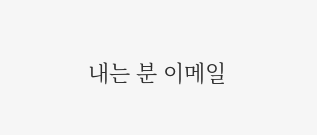내는 분 이메일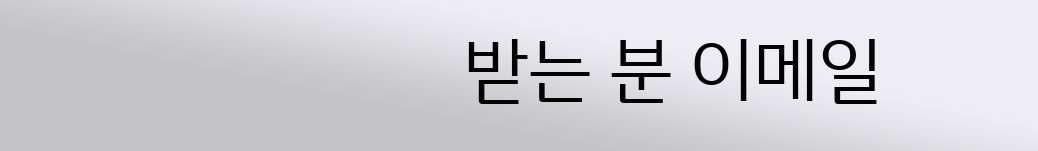받는 분 이메일